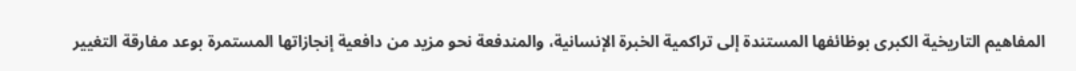المفاهيم التاريخية الكبرى بوظائفها المستندة إلى تراكمية الخبرة الإنسانية، والمندفعة نحو مزيد من دافعية إنجازاتها المستمرة بوعد مفارقة التغيير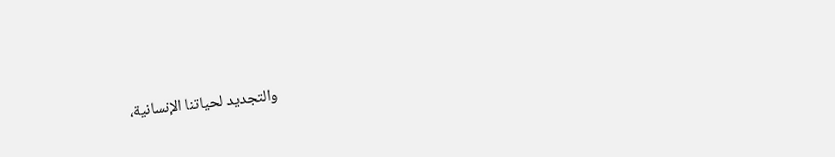والتجديد لحياتنا الإنسانية،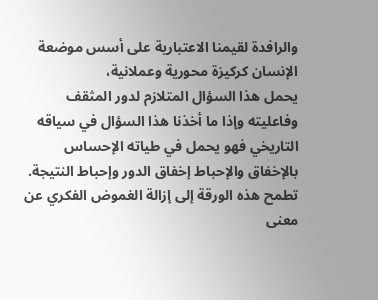والرافدة لقيمنا الاعتبارية على أسس موضعة الإنسان كركيزة محورية وعملانية،
يحمل هذا السؤال المتلازم لدور المثقف وفاعليته وإذا ما أخذنا هذا السؤال في سياقه التاريخي فهو يحمل في طياته الإحساس بالإخفاق والإحباط إخفاق الدور وإحباط النتيجة.
تطمح هذه الورقة إلى إزالة الغموض الفكري عن معنى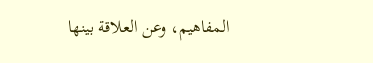المفاهيم، وعن العلاقة بينها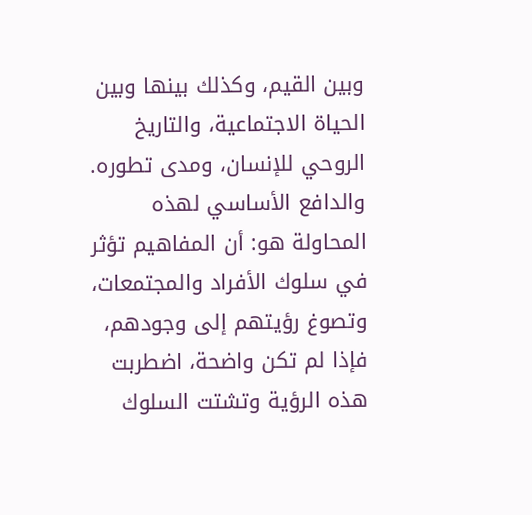وبين القيم، وكذلك بينها وبين الحياة الاجتماعية، والتاريخ الروحي للإنسان، ومدى تطوره.
والدافع الأساسي لهذه المحاولة هو: أن المفاهيم تؤثر في سلوك الأفراد والمجتمعات، وتصوغ رؤيتهم إلى وجودهم، فإذا لم تكن واضحة، اضطربت هذه الرؤية وتشتت السلوك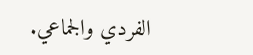الفردي والجماعي.